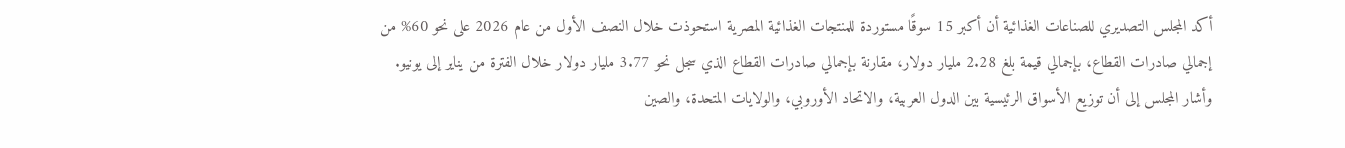أكد المجلس التصديري للصناعات الغذائية أن أكبر 15 سوقًا مستوردة للمنتجات الغذائية المصرية استحوذت خلال النصف الأول من عام 2026 على نحو 60% من إجمالي صادرات القطاع، بإجمالي قيمة بلغ 2.28 مليار دولار، مقارنة بإجمالي صادرات القطاع الذي سجل نحو 3.77 مليار دولار خلال الفترة من يناير إلى يونيو.
وأشار المجلس إلى أن توزيع الأسواق الرئيسية بين الدول العربية، والاتحاد الأوروبي، والولايات المتحدة، والصين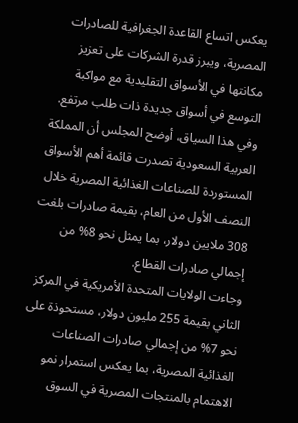يعكس اتساع القاعدة الجغرافية للصادرات المصرية، ويبرز قدرة الشركات على تعزيز مكانتها في الأسواق التقليدية مع مواكبة التوسع في أسواق جديدة ذات طلب مرتفع.
وفي هذا السياق، أوضح المجلس أن المملكة العربية السعودية تصدرت قائمة أهم الأسواق المستوردة للصناعات الغذائية المصرية خلال النصف الأول من العام، بقيمة صادرات بلغت 308 ملايين دولار، بما يمثل نحو 8% من إجمالي صادرات القطاع.
وجاءت الولايات المتحدة الأمريكية في المركز الثاني بقيمة 255 مليون دولار، مستحوذة على نحو 7% من إجمالي صادرات الصناعات الغذائية المصرية، بما يعكس استمرار نمو الاهتمام بالمنتجات المصرية في السوق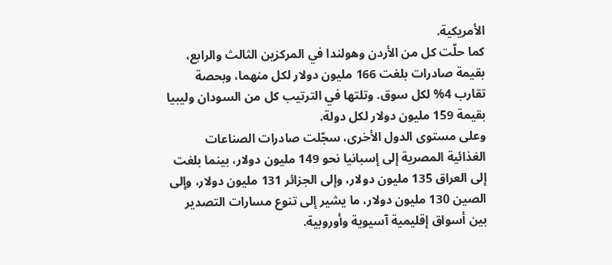الأمريكية.
كما حلّت كل من الأردن وهولندا في المركزين الثالث والرابع، بقيمة صادرات بلغت 166 مليون دولار لكل منهما، وبحصة تقارب 4% لكل سوق. وتلتها في الترتيب كل من السودان وليبيا بقيمة 159 مليون دولار لكل دولة.
وعلى مستوى الدول الأخرى، سجّلت صادرات الصناعات الغذائية المصرية إلى إسبانيا نحو 149 مليون دولار، بينما بلغت إلى العراق 135 مليون دولار، وإلى الجزائر 131 مليون دولار، وإلى الصين 130 مليون دولار، ما يشير إلى تنوع مسارات التصدير بين أسواق إقليمية آسيوية وأوروبية.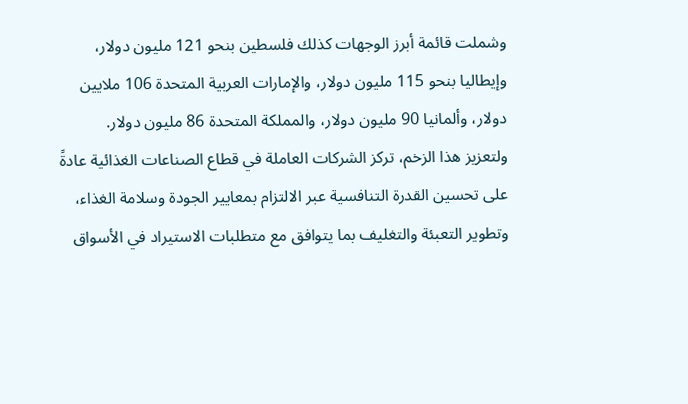وشملت قائمة أبرز الوجهات كذلك فلسطين بنحو 121 مليون دولار، وإيطاليا بنحو 115 مليون دولار، والإمارات العربية المتحدة 106 ملايين دولار، وألمانيا 90 مليون دولار، والمملكة المتحدة 86 مليون دولار.
ولتعزيز هذا الزخم، تركز الشركات العاملة في قطاع الصناعات الغذائية عادةً على تحسين القدرة التنافسية عبر الالتزام بمعايير الجودة وسلامة الغذاء، وتطوير التعبئة والتغليف بما يتوافق مع متطلبات الاستيراد في الأسواق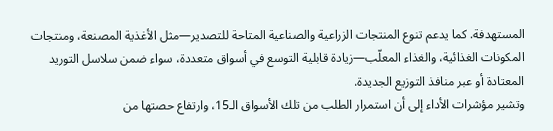المستهدفة. كما يدعم تنوع المنتجات الزراعية والصناعية المتاحة للتصدير—مثل الأغذية المصنعة، ومنتجات المكونات الغذائية، والغذاء المعلّب—زيادة قابلية التوسع في أسواق متعددة، سواء ضمن سلاسل التوريد المعتادة أو عبر منافذ التوزيع الجديدة.
وتشير مؤشرات الأداء إلى أن استمرار الطلب من تلك الأسواق الـ15، وارتفاع حصتها من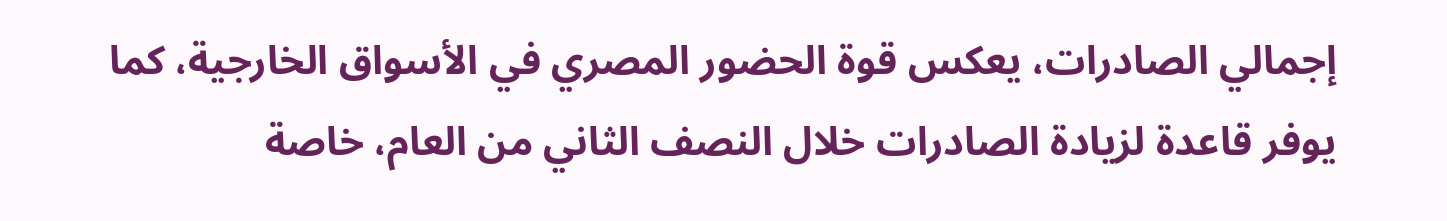إجمالي الصادرات، يعكس قوة الحضور المصري في الأسواق الخارجية، كما يوفر قاعدة لزيادة الصادرات خلال النصف الثاني من العام، خاصة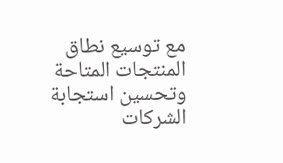مع توسيع نطاق المنتجات المتاحة وتحسين استجابة الشركات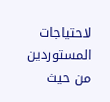لاحتياجات المستوردين من حيث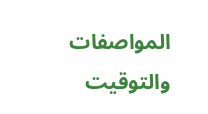المواصفات والتوقيت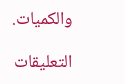والكميات.

التعليقات